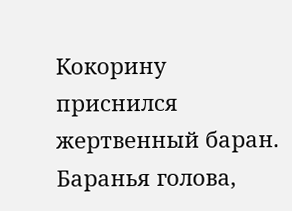Кокорину приснился жертвенный баран. Баранья голова,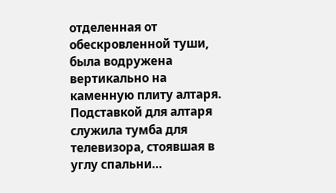отделенная от обескровленной туши, была водружена вертикально на каменную плиту алтаря. Подставкой для алтаря служила тумба для телевизора, стоявшая в углу спальни…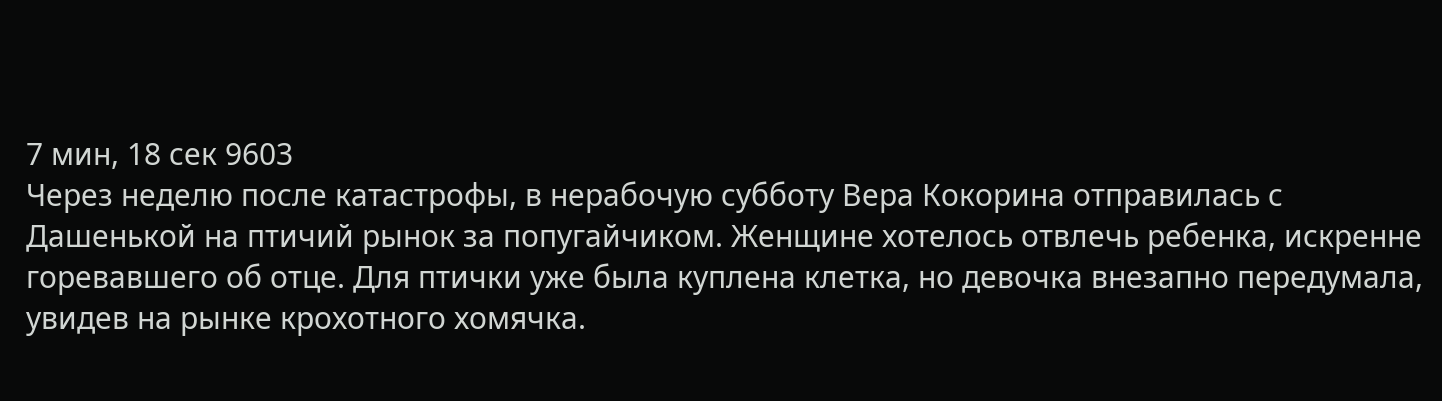7 мин, 18 сек 9603
Через неделю после катастрофы, в нерабочую субботу Вера Кокорина отправилась с Дашенькой на птичий рынок за попугайчиком. Женщине хотелось отвлечь ребенка, искренне горевавшего об отце. Для птички уже была куплена клетка, но девочка внезапно передумала, увидев на рынке крохотного хомячка.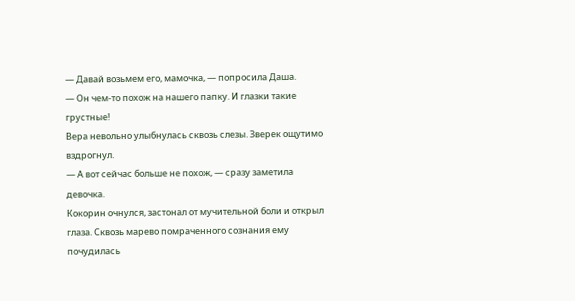— Давай возьмем его, мамочка, — попросила Даша.
— Он чем-то похож на нашего папку. И глазки такие грустные!
Вера невольно улыбнулась сквозь слезы. Зверек ощутимо вздрогнул.
— А вот сейчас больше не похож, — сразу заметила девочка.
Кокорин очнулся, застонал от мучительной боли и открыл глаза. Сквозь марево помраченного сознания ему почудилась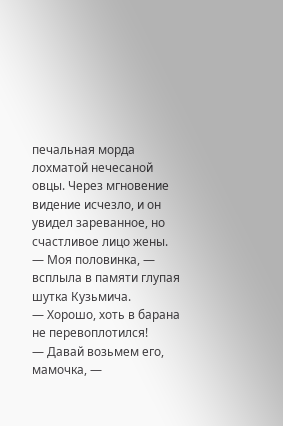печальная морда лохматой нечесаной овцы. Через мгновение видение исчезло, и он увидел зареванное, но счастливое лицо жены.
— Моя половинка, — всплыла в памяти глупая шутка Кузьмича.
— Хорошо, хоть в барана не перевоплотился!
— Давай возьмем его, мамочка, —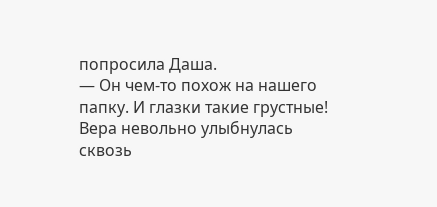попросила Даша.
— Он чем-то похож на нашего папку. И глазки такие грустные!
Вера невольно улыбнулась сквозь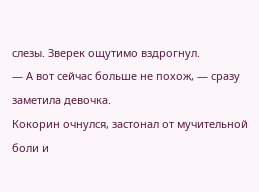слезы. Зверек ощутимо вздрогнул.
— А вот сейчас больше не похож, — сразу заметила девочка.
Кокорин очнулся, застонал от мучительной боли и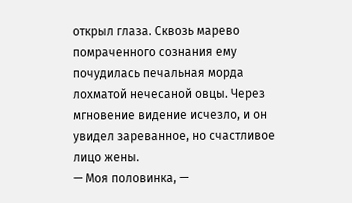открыл глаза. Сквозь марево помраченного сознания ему почудилась печальная морда лохматой нечесаной овцы. Через мгновение видение исчезло, и он увидел зареванное, но счастливое лицо жены.
— Моя половинка, —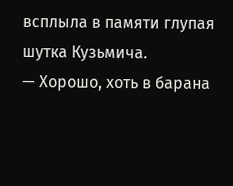всплыла в памяти глупая шутка Кузьмича.
— Хорошо, хоть в барана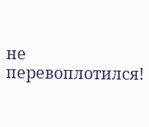не перевоплотился!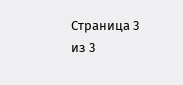Страница 3 из 3